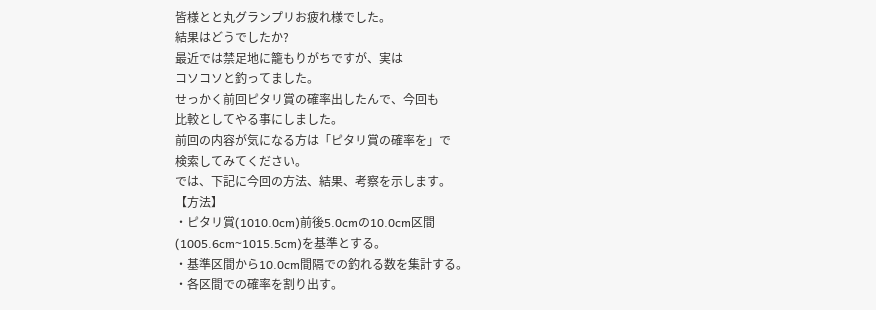皆様とと丸グランプリお疲れ様でした。
結果はどうでしたか?
最近では禁足地に籠もりがちですが、実は
コソコソと釣ってました。
せっかく前回ピタリ賞の確率出したんで、今回も
比較としてやる事にしました。
前回の内容が気になる方は「ピタリ賞の確率を」で
検索してみてください。
では、下記に今回の方法、結果、考察を示します。
【方法】
・ピタリ賞(1010.0cm)前後5.0cmの10.0cm区間
(1005.6cm~1015.5cm)を基準とする。
・基準区間から10.0cm間隔での釣れる数を集計する。
・各区間での確率を割り出す。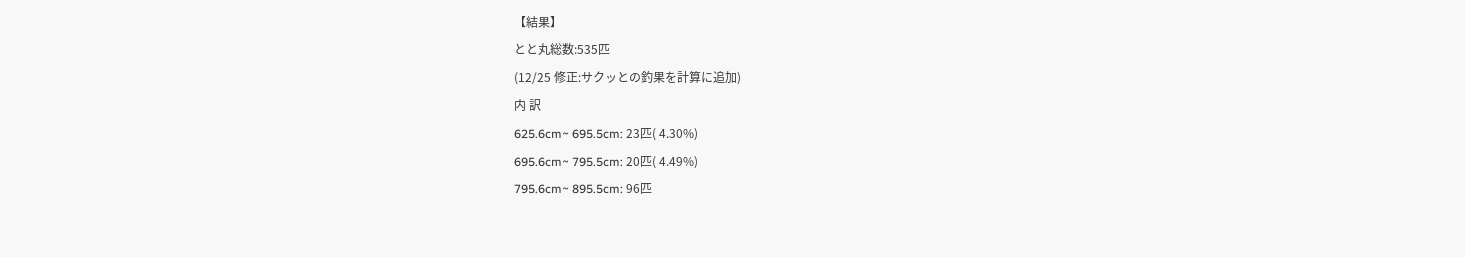【結果】
とと丸総数:535匹
(12/25 修正:サクッとの釣果を計算に追加)
内 訳
625.6cm~ 695.5cm: 23匹( 4.30%)
695.6cm~ 795.5cm: 20匹( 4.49%)
795.6cm~ 895.5cm: 96匹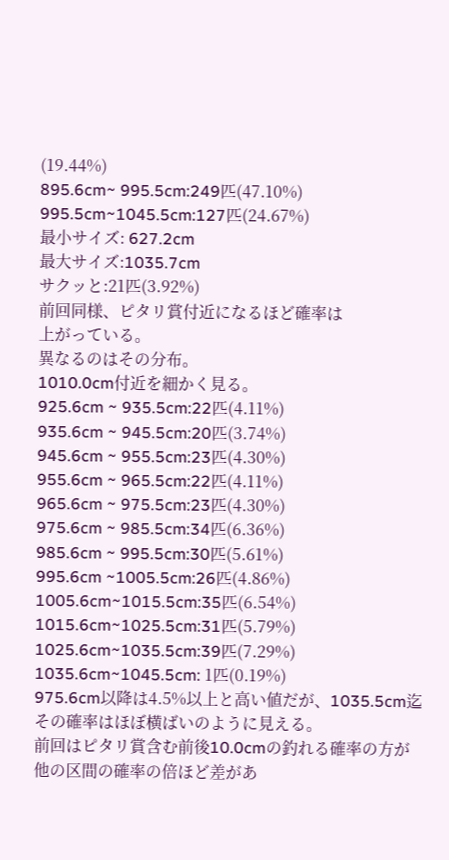(19.44%)
895.6cm~ 995.5cm:249匹(47.10%)
995.5cm~1045.5cm:127匹(24.67%)
最小サイズ: 627.2cm
最大サイズ:1035.7cm
サクッと:21匹(3.92%)
前回同様、ピタリ賞付近になるほど確率は
上がっている。
異なるのはその分布。
1010.0cm付近を細かく見る。
925.6cm ~ 935.5cm:22匹(4.11%)
935.6cm ~ 945.5cm:20匹(3.74%)
945.6cm ~ 955.5cm:23匹(4.30%)
955.6cm ~ 965.5cm:22匹(4.11%)
965.6cm ~ 975.5cm:23匹(4.30%)
975.6cm ~ 985.5cm:34匹(6.36%)
985.6cm ~ 995.5cm:30匹(5.61%)
995.6cm ~1005.5cm:26匹(4.86%)
1005.6cm~1015.5cm:35匹(6.54%)
1015.6cm~1025.5cm:31匹(5.79%)
1025.6cm~1035.5cm:39匹(7.29%)
1035.6cm~1045.5cm: 1匹(0.19%)
975.6cm以降は4.5%以上と高い値だが、1035.5cm迄
その確率はほぼ横ばいのように見える。
前回はピタリ賞含む前後10.0cmの釣れる確率の方が
他の区間の確率の倍ほど差があ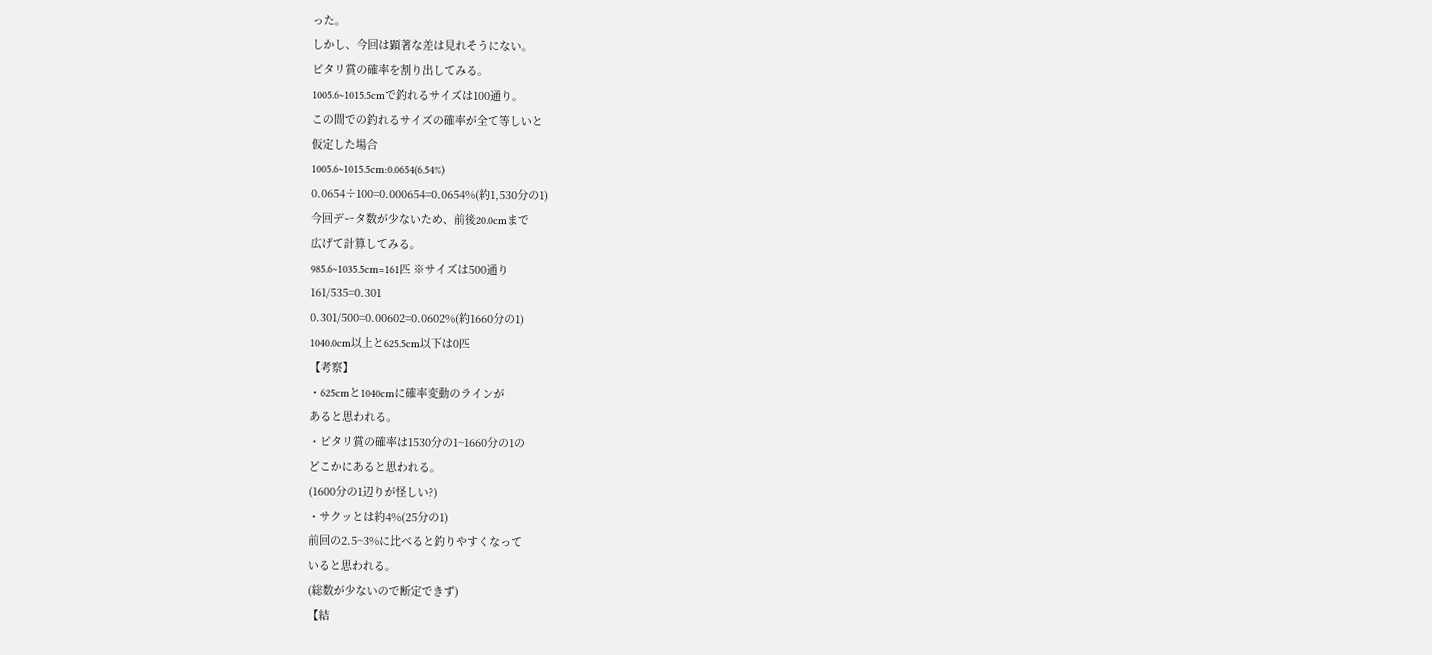った。
しかし、今回は顕著な差は見れそうにない。
ピタリ賞の確率を割り出してみる。
1005.6~1015.5cmで釣れるサイズは100通り。
この間での釣れるサイズの確率が全て等しいと
仮定した場合
1005.6~1015.5cm:0.0654(6.54%)
0.0654÷100=0.000654=0.0654%(約1,530分の1)
今回データ数が少ないため、前後20.0cmまで
広げて計算してみる。
985.6~1035.5cm=161匹 ※サイズは500通り
161/535=0.301
0.301/500=0.00602=0.0602%(約1660分の1)
1040.0cm以上と625.5cm以下は0匹
【考察】
・625cmと1040cmに確率変動のラインが
あると思われる。
・ピタリ賞の確率は1530分の1~1660分の1の
どこかにあると思われる。
(1600分の1辺りが怪しい?)
・サクッとは約4%(25分の1)
前回の2.5~3%に比べると釣りやすくなって
いると思われる。
(総数が少ないので断定できず)
【結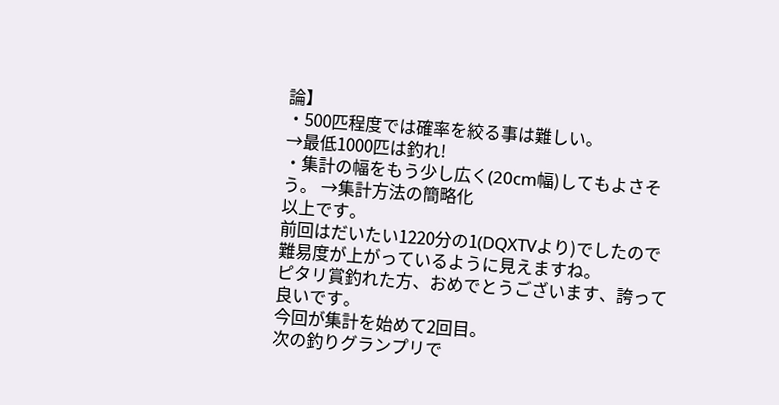論】
・500匹程度では確率を絞る事は難しい。
→最低1000匹は釣れ!
・集計の幅をもう少し広く(20cm幅)してもよさそう。 →集計方法の簡略化
以上です。
前回はだいたい1220分の1(DQXTVより)でしたので
難易度が上がっているように見えますね。
ピタリ賞釣れた方、おめでとうございます、誇って良いです。
今回が集計を始めて2回目。
次の釣りグランプリで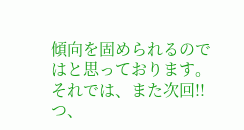傾向を固められるのではと思っております。
それでは、また次回!!
つ、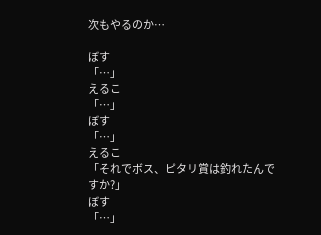次もやるのか…

ぼす
「…」
えるこ
「…」
ぼす
「…」
えるこ
「それでボス、ピタリ賞は釣れたんですか?」
ぼす
「…」